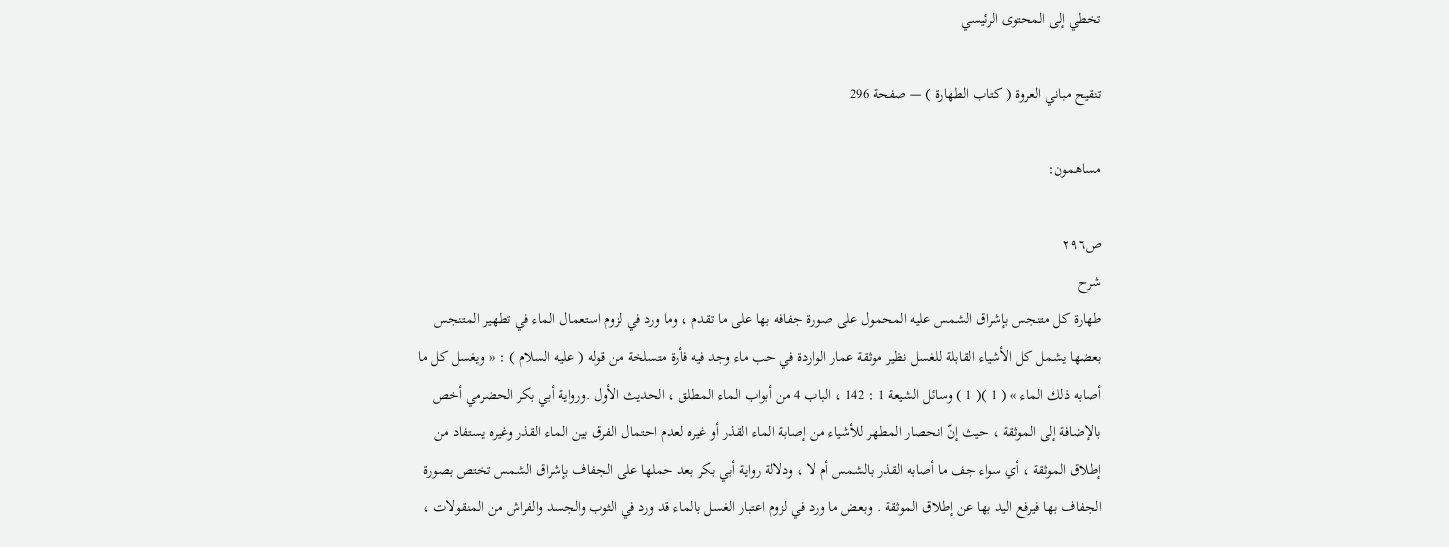تخطي إلى المحتوى الرئيسي

تنقيح مباني العروة ( كتاب الطهارة ) — صفحة 296

مساهمون:

ص٢٩٦
شرح
طهارة كل متنجس بإشراق الشمس عليه المحمول على صورة جفافه بها على ما تقدم ، وما ورد في لزوم استعمال الماء في تطهير المتنجس بعضها يشمل كل الأشياء القابلة للغسل نظير موثقة عمار الواردة في حب ماء وجد فيه فأرة متسلخة من قوله ( عليه السلام ) : « ويغسل كل ما أصابه ذلك الماء » ( 1 )( 1 ) وسائل الشيعة 1 : 142 ، الباب 4 من أبواب الماء المطلق ، الحديث الأول .ورواية أبي بكر الحضرمي أخص بالإضافة إلى الموثقة ، حيث إنّ انحصار المطهر للأشياء من إصابة الماء القذر أو غيره لعدم احتمال الفرق بين الماء القذر وغيره يستفاد من إطلاق الموثقة ، أي سواء جف ما أصابه القذر بالشمس أم لا ، ودلالة رواية أبي بكر بعد حملها على الجفاف بإشراق الشمس تختص بصورة الجفاف بها فيرفع اليد بها عن إطلاق الموثقة . وبعض ما ورد في لزوم اعتبار الغسل بالماء قد ورد في الثوب والجسد والفراش من المنقولات ،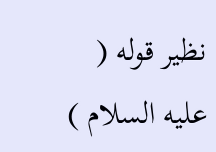نظير قوله ( عليه السلام )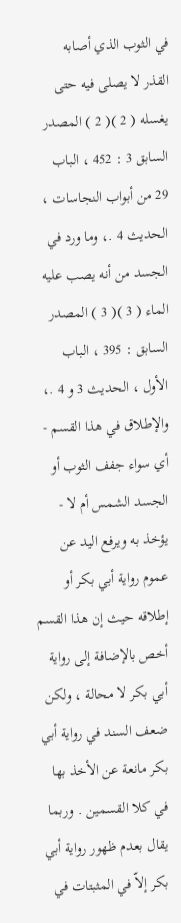في الثوب الذي أصابه القذر لا يصلى فيه حتى يغسله ( 2 )( 2 ) المصدر السابق 3 : 452 ، الباب 29 من أبواب النجاسات ، الحديث 4 .، وما ورد في الجسد من أنه يصب عليه الماء ( 3 )( 3 ) المصدر السابق : 395 ، الباب الأول ، الحديث 3 و 4 .، والإطلاق في هذا القسم - أي سواء جفف الثوب أو الجسد الشمس أم لا - يؤخذ به ويرفع اليد عن عموم رواية أبي بكر أو إطلاقه حيث إن هذا القسم أخص بالإضافة إلى رواية أبي بكر لا محالة ، ولكن ضعف السند في رواية أبي بكر مانعة عن الأخذ بها في كلا القسمين . وربما يقال بعدم ظهور رواية أبي بكر إلاّ في المثبتات في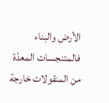الأرض والبناء فالمتنجسات المعدّة من المنقولات خارجة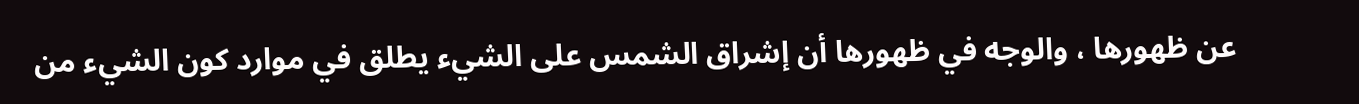عن ظهورها ، والوجه في ظهورها أن إشراق الشمس على الشيء يطلق في موارد كون الشيء من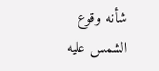شأنه وقوع الشمس عليه